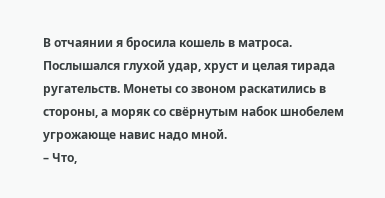В отчаянии я бросила кошель в матроса. Послышался глухой удар, хруст и целая тирада ругательств. Монеты со звоном раскатились в стороны, а моряк со свёрнутым набок шнобелем угрожающе навис надо мной.
– Что,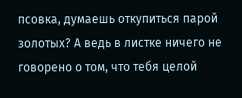псовка, думаешь откупиться парой золотых? А ведь в листке ничего не говорено о том, что тебя целой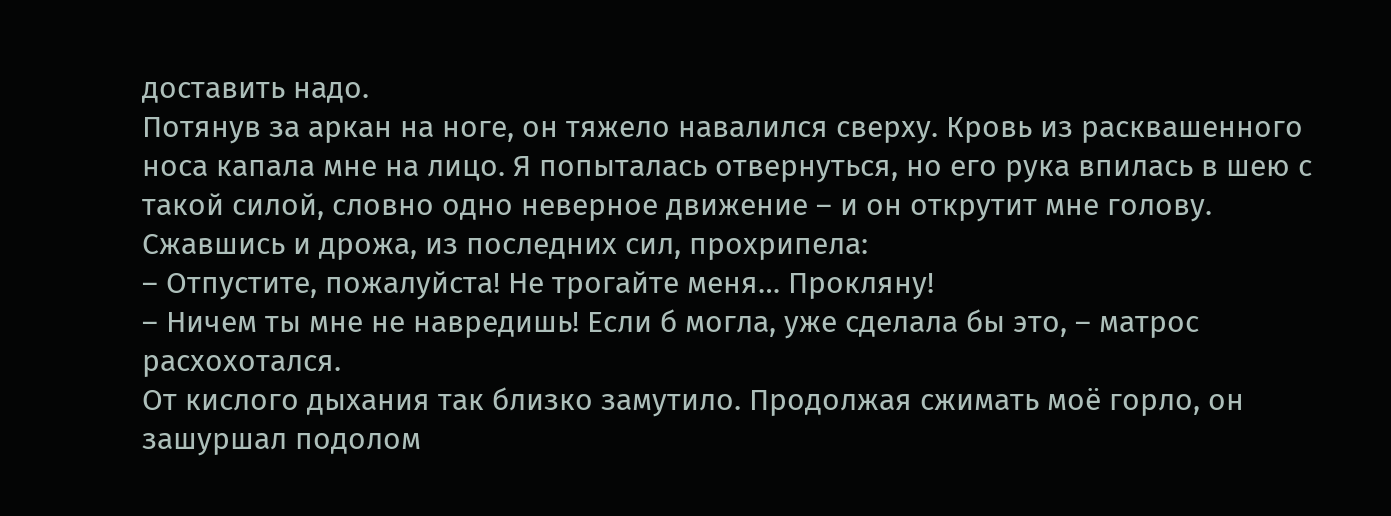доставить надо.
Потянув за аркан на ноге, он тяжело навалился сверху. Кровь из расквашенного носа капала мне на лицо. Я попыталась отвернуться, но его рука впилась в шею с такой силой, словно одно неверное движение – и он открутит мне голову. Сжавшись и дрожа, из последних сил, прохрипела:
– Отпустите, пожалуйста! Не трогайте меня… Прокляну!
– Ничем ты мне не навредишь! Если б могла, уже сделала бы это, – матрос расхохотался.
От кислого дыхания так близко замутило. Продолжая сжимать моё горло, он зашуршал подолом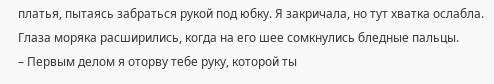платья, пытаясь забраться рукой под юбку. Я закричала, но тут хватка ослабла. Глаза моряка расширились, когда на его шее сомкнулись бледные пальцы.
– Первым делом я оторву тебе руку, которой ты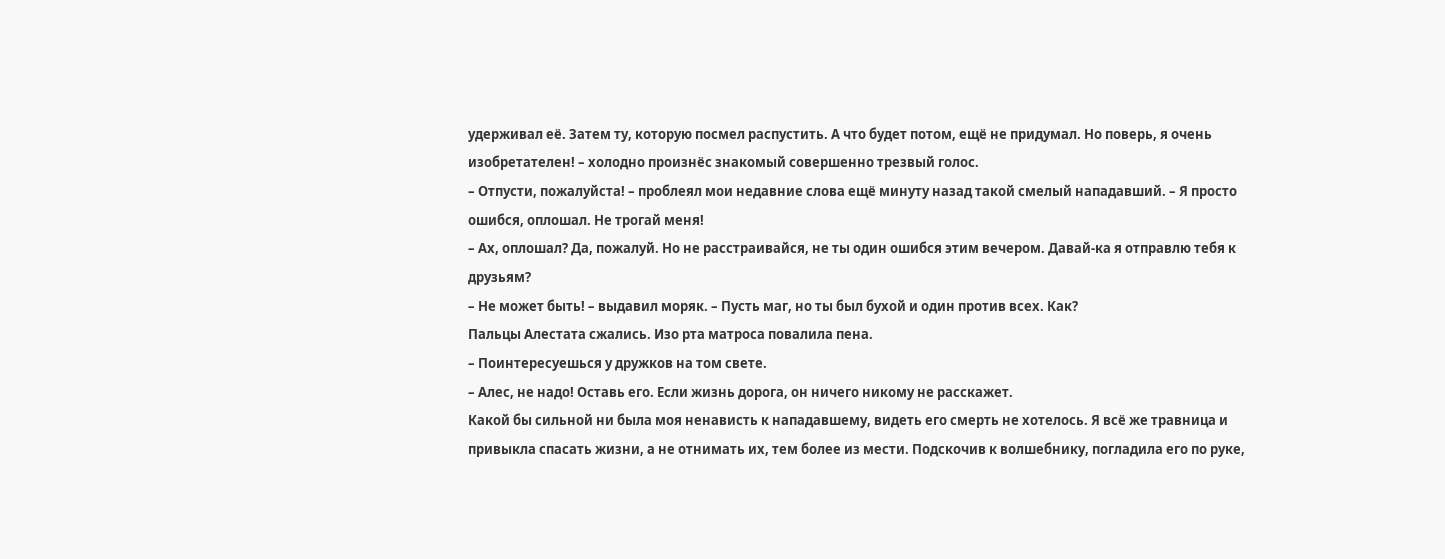удерживал её. Затем ту, которую посмел распустить. А что будет потом, ещё не придумал. Но поверь, я очень изобретателен! – холодно произнёс знакомый совершенно трезвый голос.
– Отпусти, пожалуйста! – проблеял мои недавние слова ещё минуту назад такой смелый нападавший. – Я просто ошибся, оплошал. Не трогай меня!
– Ах, оплошал? Да, пожалуй. Но не расстраивайся, не ты один ошибся этим вечером. Давай-ка я отправлю тебя к друзьям?
– Не может быть! – выдавил моряк. – Пусть маг, но ты был бухой и один против всех. Как?
Пальцы Алестата сжались. Изо рта матроса повалила пена.
– Поинтересуешься у дружков на том свете.
– Алес, не надо! Оставь его. Если жизнь дорога, он ничего никому не расскажет.
Какой бы сильной ни была моя ненависть к нападавшему, видеть его смерть не хотелось. Я всё же травница и привыкла спасать жизни, а не отнимать их, тем более из мести. Подскочив к волшебнику, погладила его по руке,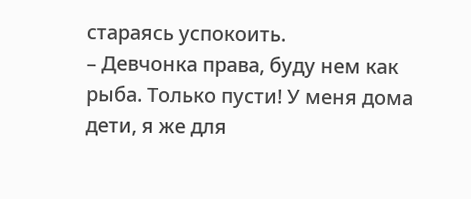стараясь успокоить.
– Девчонка права, буду нем как рыба. Только пусти! У меня дома дети, я же для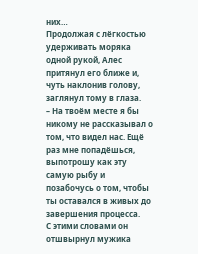них…
Продолжая с лёгкостью удерживать моряка одной рукой, Алес притянул его ближе и, чуть наклонив голову, заглянул тому в глаза.
– На твоём месте я бы никому не рассказывал о том, что видел нас. Ещё раз мне попадёшься, выпотрошу как эту самую рыбу и позабочусь о том, чтобы ты оставался в живых до завершения процесса.
С этими словами он отшвырнул мужика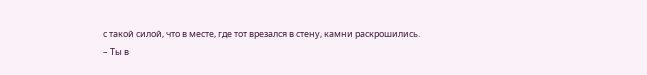с такой силой, что в месте, где тот врезался в стену, камни раскрошились.
– Ты в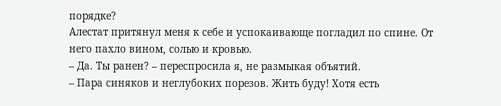порядке?
Алестат притянул меня к себе и успокаивающе погладил по спине. От него пахло вином, солью и кровью.
– Да. Ты ранен? – переспросила я, не размыкая объятий.
– Пара синяков и неглубоких порезов. Жить буду! Хотя есть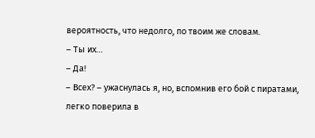вероятность, что недолго, по твоим же словам.
– Ты их…
– Да!
– Всех? – ужаснулась я, но, вспомнив его бой с пиратами, легко поверила в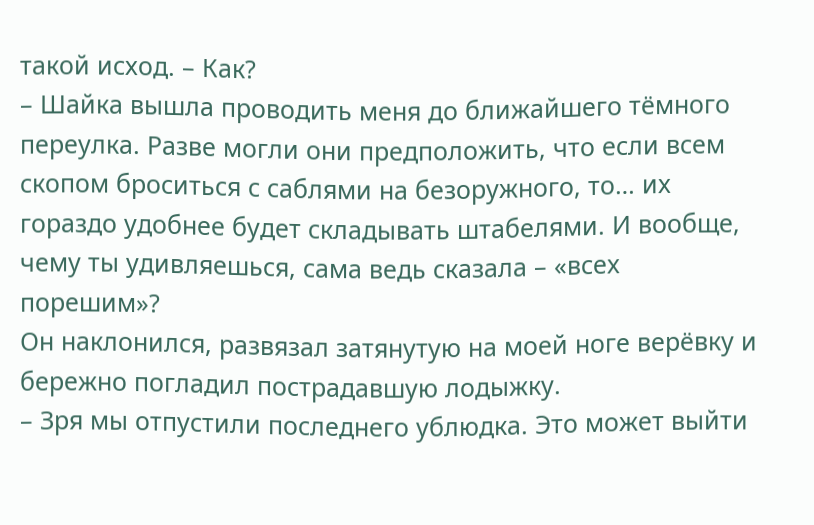такой исход. – Как?
– Шайка вышла проводить меня до ближайшего тёмного переулка. Разве могли они предположить, что если всем скопом броситься с саблями на безоружного, то… их гораздо удобнее будет складывать штабелями. И вообще, чему ты удивляешься, сама ведь сказала – «всех порешим»?
Он наклонился, развязал затянутую на моей ноге верёвку и бережно погладил пострадавшую лодыжку.
– Зря мы отпустили последнего ублюдка. Это может выйти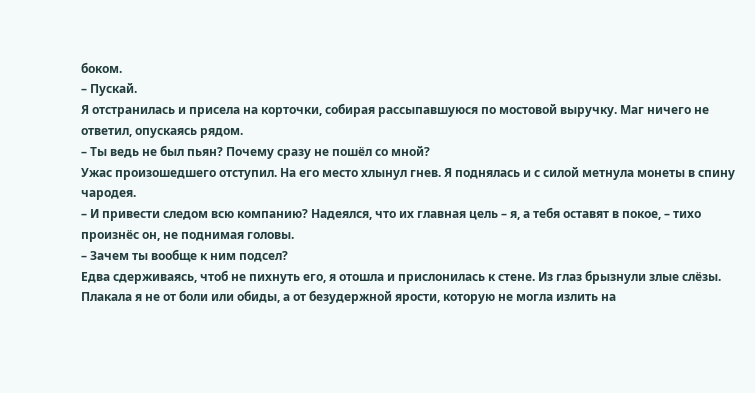боком.
– Пускай.
Я отстранилась и присела на корточки, собирая рассыпавшуюся по мостовой выручку. Маг ничего не ответил, опускаясь рядом.
– Ты ведь не был пьян? Почему сразу не пошёл со мной?
Ужас произошедшего отступил. На его место хлынул гнев. Я поднялась и с силой метнула монеты в спину чародея.
– И привести следом всю компанию? Надеялся, что их главная цель – я, а тебя оставят в покое, – тихо произнёс он, не поднимая головы.
– Зачем ты вообще к ним подсел?
Едва сдерживаясь, чтоб не пихнуть его, я отошла и прислонилась к стене. Из глаз брызнули злые слёзы. Плакала я не от боли или обиды, а от безудержной ярости, которую не могла излить на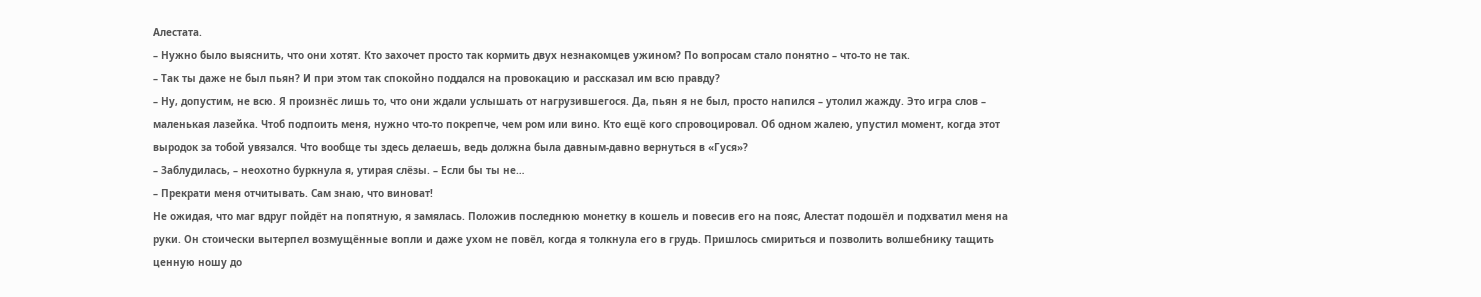Алестата.
– Нужно было выяснить, что они хотят. Кто захочет просто так кормить двух незнакомцев ужином? По вопросам стало понятно – что-то не так.
– Так ты даже не был пьян? И при этом так спокойно поддался на провокацию и рассказал им всю правду?
– Ну, допустим, не всю. Я произнёс лишь то, что они ждали услышать от нагрузившегося. Да, пьян я не был, просто напился – утолил жажду. Это игра слов – маленькая лазейка. Чтоб подпоить меня, нужно что-то покрепче, чем ром или вино. Кто ещё кого спровоцировал. Об одном жалею, упустил момент, когда этот выродок за тобой увязался. Что вообще ты здесь делаешь, ведь должна была давным-давно вернуться в «Гуся»?
– Заблудилась, – неохотно буркнула я, утирая слёзы. – Если бы ты не…
– Прекрати меня отчитывать. Сам знаю, что виноват!
Не ожидая, что маг вдруг пойдёт на попятную, я замялась. Положив последнюю монетку в кошель и повесив его на пояс, Алестат подошёл и подхватил меня на руки. Он стоически вытерпел возмущённые вопли и даже ухом не повёл, когда я толкнула его в грудь. Пришлось смириться и позволить волшебнику тащить ценную ношу до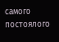самого постоялого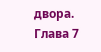двора.
Глава 7